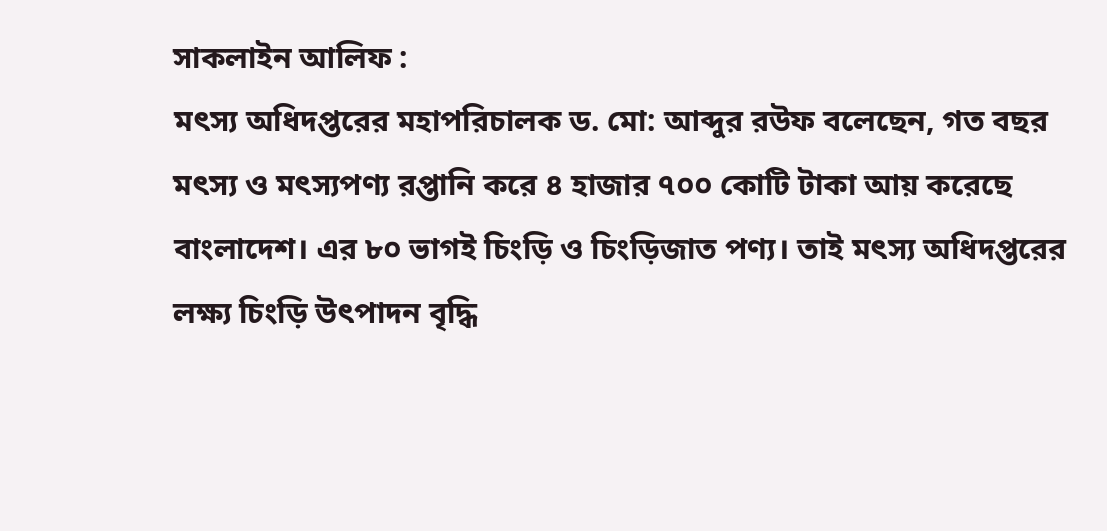সাকলাইন আলিফ :
মৎস্য অধিদপ্তরের মহাপরিচালক ড. মো: আব্দুর রউফ বলেছেন, গত বছর মৎস্য ও মৎস্যপণ্য রপ্তানি করে ৪ হাজার ৭০০ কোটি টাকা আয় করেছে বাংলাদেশ। এর ৮০ ভাগই চিংড়ি ও চিংড়িজাত পণ্য। তাই মৎস্য অধিদপ্তরের লক্ষ্য চিংড়ি উৎপাদন বৃদ্ধি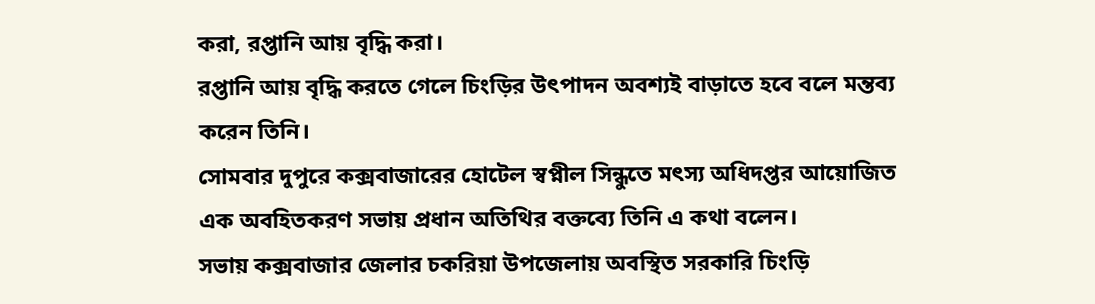করা, রপ্তানি আয় বৃদ্ধি করা।
রপ্তানি আয় বৃদ্ধি করতে গেলে চিংড়ির উৎপাদন অবশ্যই বাড়াতে হবে বলে মন্তব্য করেন তিনি।
সোমবার দুপুরে কক্সবাজারের হোটেল স্বপ্নীল সিন্ধুতে মৎস্য অধিদপ্তর আয়োজিত এক অবহিতকরণ সভায় প্রধান অতিথির বক্তব্যে তিনি এ কথা বলেন।
সভায় কক্সবাজার জেলার চকরিয়া উপজেলায় অবস্থিত সরকারি চিংড়ি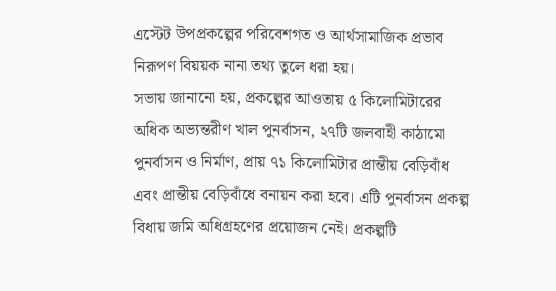এস্টেট উপপ্রকল্পের পরিবেশগত ও আর্থসামাজিক প্রভাব নিরূপণ বিয়য়ক নানা তথ্য তুলে ধরা হয়।
সভায় জানানো হয়, প্রকল্পের আওতায় ৫ কিলোমিটারের অধিক অভ্যন্তরীণ খাল পুনর্বাসন, ২৭টি জলবাহী কাঠামো পুনর্বাসন ও নির্মাণ, প্রায় ৭১ কিলোমিটার প্রান্তীয় বেড়িবাঁধ এবং প্রান্তীয় বেড়িবাঁধে বনায়ন করা হবে। এটি পুনর্বাসন প্রকল্প বিধায় জমি অধিগ্রহণের প্রয়োজন নেই। প্রকল্পটি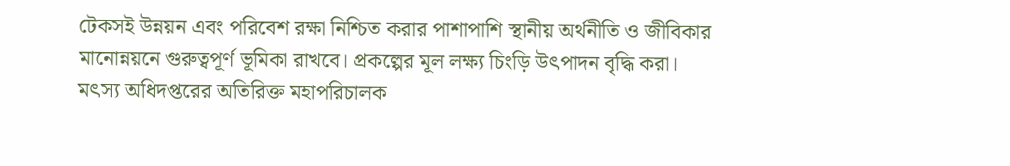টেকসই উন্নয়ন এবং পরিবেশ রক্ষা নিশ্চিত করার পাশাপাশি স্থানীয় অর্থনীতি ও জীবিকার মানোন্নয়নে গুরুত্বপূর্ণ ভূমিকা রাখবে। প্রকল্পের মূল লক্ষ্য চিংড়ি উৎপাদন বৃদ্ধি করা।
মৎস্য অধিদপ্তরের অতিরিক্ত মহাপরিচালক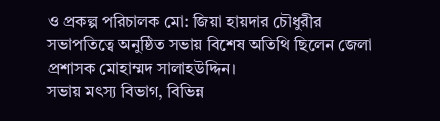ও প্রকল্প পরিচালক মো: জিয়া হায়দার চৌধুরীর সভাপতিত্বে অনুষ্ঠিত সভায় বিশেষ অতিথি ছিলেন জেলা প্রশাসক মোহাম্মদ সালাহউদ্দিন।
সভায় মৎস্য বিভাগ, বিভিন্ন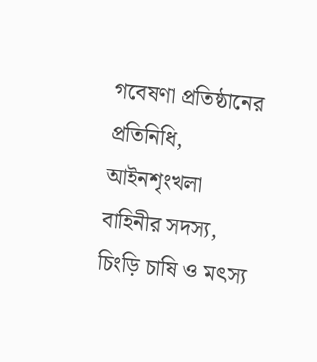গবেষণা প্রতিষ্ঠানের প্রতিনিধি, আইনশৃংখলা বাহিনীর সদস্য, চিংড়ি চাষি ও মৎস্য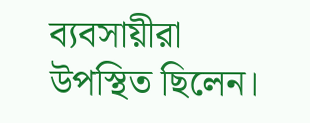ব্যবসায়ীরা উপস্থিত ছিলেন।